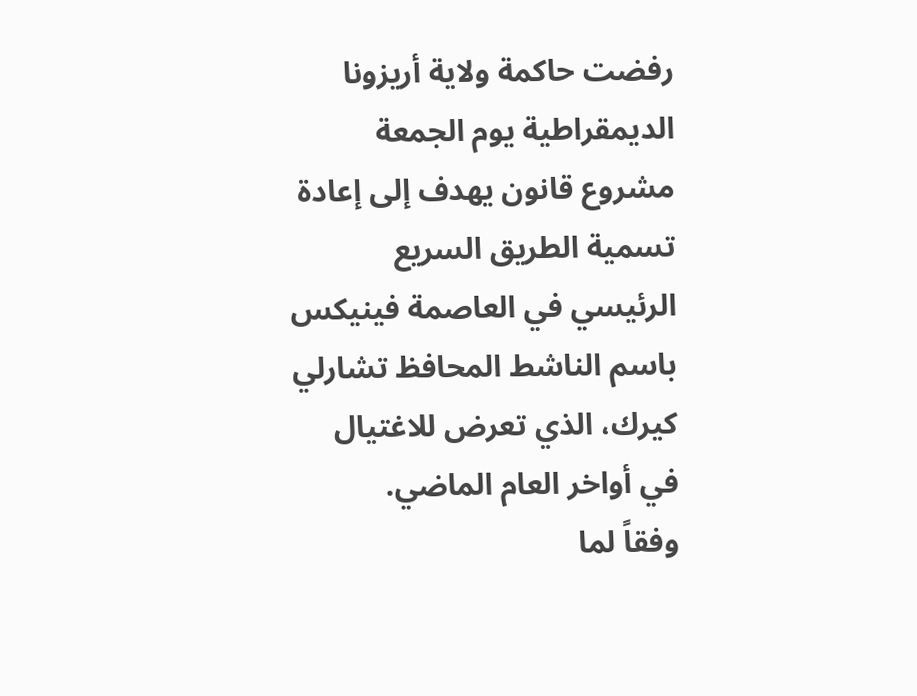رفضت حاكمة ولاية أريزونا الديمقراطية يوم الجمعة مشروع قانون يهدف إلى إعادة تسمية الطريق السريع الرئيسي في العاصمة فينيكس باسم الناشط المحافظ تشارلي كيرك، الذي تعرض للاغتيال في أواخر العام الماضي.
وفقاً لما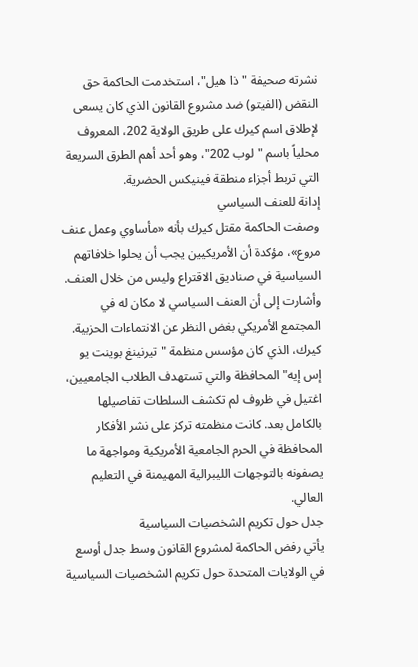نشرته صحيفة "ذا هيل"، استخدمت الحاكمة حق النقض (الفيتو) ضد مشروع القانون الذي كان يسعى لإطلاق اسم كيرك على طريق الولاية 202، المعروف محلياً باسم "لوب 202"، وهو أحد أهم الطرق السريعة التي تربط أجزاء منطقة فينيكس الحضرية.
إدانة للعنف السياسي
وصفت الحاكمة مقتل كيرك بأنه «مأساوي وعمل عنف مروع»، مؤكدة أن الأمريكيين يجب أن يحلوا خلافاتهم السياسية في صناديق الاقتراع وليس من خلال العنف. وأشارت إلى أن العنف السياسي لا مكان له في المجتمع الأمريكي بغض النظر عن الانتماءات الحزبية.
كيرك، الذي كان مؤسس منظمة "تيرنينغ بوينت يو إس إيه" المحافظة والتي تستهدف الطلاب الجامعيين، اغتيل في ظروف لم تكشف السلطات تفاصيلها بالكامل بعد. كانت منظمته تركز على نشر الأفكار المحافظة في الحرم الجامعية الأمريكية ومواجهة ما يصفونه بالتوجهات الليبرالية المهيمنة في التعليم العالي.
جدل حول تكريم الشخصيات السياسية
يأتي رفض الحاكمة لمشروع القانون وسط جدل أوسع في الولايات المتحدة حول تكريم الشخصيات السياسية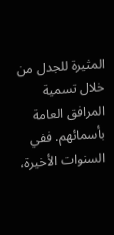المثيرة للجدل من خلال تسمية المرافق العامة بأسمائهم. ففي السنوات الأخيرة،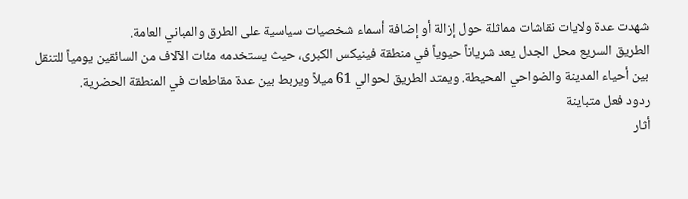شهدت عدة ولايات نقاشات مماثلة حول إزالة أو إضافة أسماء شخصيات سياسية على الطرق والمباني العامة.
الطريق السريع محل الجدل يعد شرياناً حيوياً في منطقة فينيكس الكبرى، حيث يستخدمه مئات الآلاف من السائقين يومياً للتنقل بين أحياء المدينة والضواحي المحيطة. ويمتد الطريق لحوالي 61 ميلاً ويربط بين عدة مقاطعات في المنطقة الحضرية.
ردود فعل متباينة
أثار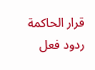قرار الحاكمة ردود فعل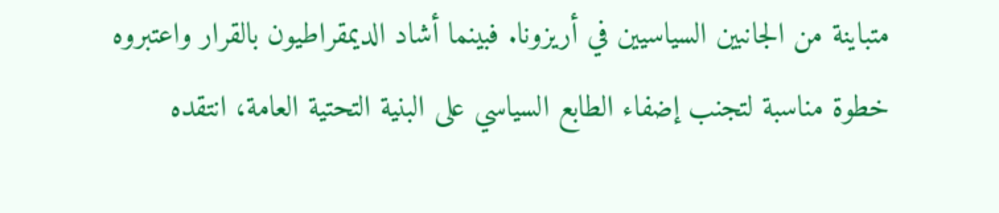متباينة من الجانبين السياسيين في أريزونا. فبينما أشاد الديمقراطيون بالقرار واعتبروه خطوة مناسبة لتجنب إضفاء الطابع السياسي على البنية التحتية العامة، انتقده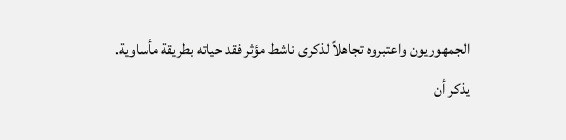الجمهوريون واعتبروه تجاهلاً لذكرى ناشط مؤثر فقد حياته بطريقة مأساوية.
يذكر أن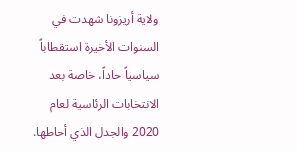ولاية أريزونا شهدت في السنوات الأخيرة استقطاباً سياسياً حاداً، خاصة بعد الانتخابات الرئاسية لعام 2020 والجدل الذي أحاطها.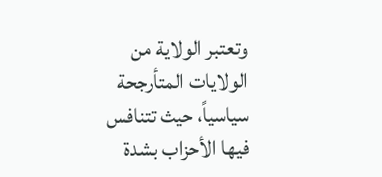وتعتبر الولاية من الولايات المتأرجحة سياسياً، حيث تتنافس فيها الأحزاب بشدة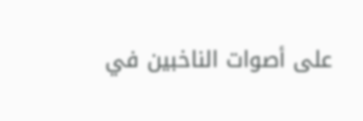على أصوات الناخبين في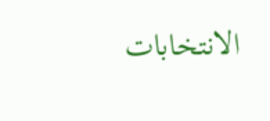الانتخابات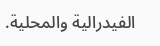الفيدرالية والمحلية.